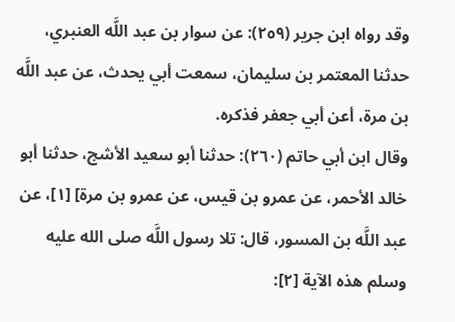وقد رواه ابن جرير (٢٥٩): عن سوار بن عبد اللَّه العنبري، حدثنا المعتمر بن سليمان، سمعت أبي يحدث، عن عبد اللَّه بن مرة، أعن أبي جعفر فذكره.
وقال ابن أبي حاتم (٢٦٠): حدثنا أبو سعيد الأشج، حدثنا أبو خالد الأحمر، عن عمرو بن قيس، عن عمرو بن مرة] [١]، عن عبد اللَّه بن المسور، قال: تلا رسول اللَّه صلى الله عليه وسلم هذه الآية [٢]: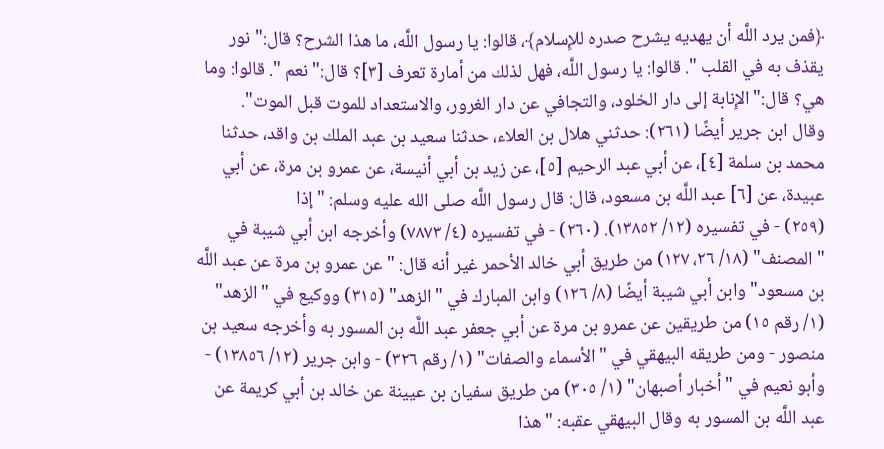﴿فمن يرد اللَّه أن يهديه يشرح صدره للإِسلام﴾، قالوا: يا رسول اللَّه، ما هذا الشرح؟ قال:" نور يقذف به في القلب ". قالوا: يا رسول اللَّه، فهل لذلك من أمارة تعرف [٣]؟ قال:" نعم ". قالوا: وما هي؟ قال:"الإِنابة إلى دار الخلود، والتجافي عن دار الغرور، والاستعداد للموت قبل الموت".
وقال ابن جرير أيضًا (٢٦١): حدثني هلال بن العلاء، حدثنا سعيد بن عبد الملك بن واقد، حدثنا محمد بن سلمة [٤]، عن أبي عبد الرحيم [٥]، عن زيد بن أبي أنيسة، عن عمرو بن مرة، عن أبي عبيدة، عن [٦] عبد اللَّه بن مسعود، قال: قال رسول اللَّه صلى الله عليه وسلم: "إذا
(٢٥٩) - في تفسيره (١٢/ ١٣٨٥٢). (٢٦٠) - في تفسيره (٤/ ٧٨٧٣) وأخرجه ابن أبي شيبة في "المصنف" (١٨/ ٢٦، ١٢٧) من طريق أبي خالد الأحمر غير أنه قال: "عن عمرو بن مرة عن عبد اللَّه بن مسعود" وابن أبي شيبة أيضًا (٨/ ١٢٦) وابن المبارك في "الزهد" (٣١٥) ووكيع في "الزهد" (١/ رقم ١٥) من طريقين عن عمرو بن مرة عن أبي جعفر عبد اللَّه بن المسور به وأخرجه سعيد بن منصور - ومن طريقه البيهقي في "الأسماء والصفات" (١/ رقم ٣٢٦) - وابن جرير (١٢/ ١٣٨٥٦) - وأبو نعيم في "أخبار أصبهان" (١/ ٣٠٥) من طريق سفيان بن عيينة عن خالد بن أبي كريمة عن عبد اللَّه بن المسور به وقال البيهقي عقبه: "هذا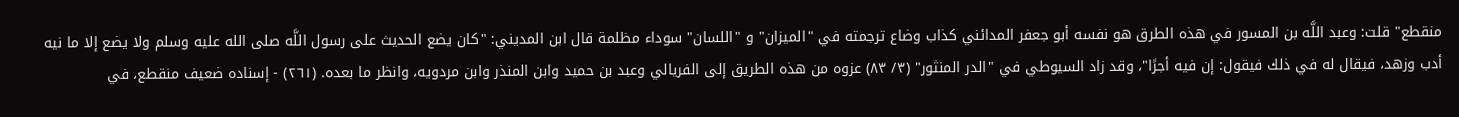منقطع" قلت: وعبد اللَّه بن المسور في هذه الطرق هو نفسه أبو جعفر المدائني كذاب وضاع ترجمته في "الميزان" و "اللسان" سوداء مظلمة قال ابن المديني: "كان يضع الحديث على رسول اللَّه صلى الله عليه وسلم ولا يضع إلا ما نيه أدب وزهد، فيقال له في ذلك فيقول: إن فيه أجرًا"، وقد زاد السيوطي في "الدر المنثور" (٣/ ٨٣) عزوه من هذه الطريق إلى الفريالي وعبد بن حميد وابن المنذر وابن مردويه، وانظر ما بعده. (٢٦١) - إسناده ضعيف منقطع، في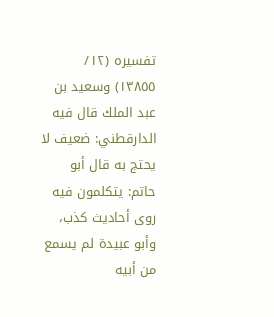تفسيره (١٢/ ١٣٨٥٥) وسعيد بن عبد الملك قال فيه الدارقطني: ضعيف لا يحتج به قال أبو حاتم: يتكلمون فيه روى أحاديث كذب، وأبو عبيدة لم يسمع من أبيه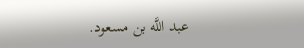عبد اللَّه بن مسعود.